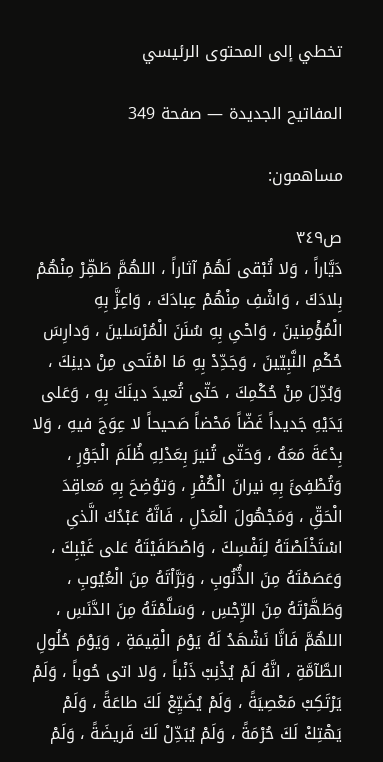تخطي إلى المحتوى الرئيسي

المفاتيح الجديدة — صفحة 349

مساهمون:

ص٣٤٩
دَيَّاراً ، وَلا تُبْقى لَهُمْ آثاراً ، اللهُمَّ طَهِّرْ مِنْهُمْ بِلادَكَ ، وَاشْفِ مِنْهُمْ عِبادَكَ ، وَاعِزَّ بِهِ الْمُؤْمِنينَ ، وَاحْىِ بِهِ سُنَنَ الْمُرْسَلينَ ، وَدارِسَ حُكْمِ النَّبِيّينَ ، وَجَدِّدْ بِهِ مَا امْتَحى مِنْ دينِكَ ، وَبُدِّلَ مِنْ حُكْمِكَ ، حَتّى تُعيدَ دينَكَ بِهِ ، وَعَلى يَدَيْهِ جَديداً غَضّاً مَحْضاً صَحيحاً لا عِوَجَ فيهِ ، وَلا بِدْعَةَ مَعَهُ ، وَحَتّى تُنيرَ بِعَدْلِهِ ظُلَمَ الْجَوْرِ ، وَتُطْفِئَ بِهِ نيرانَ الْكُفْرِ ، وَتوُضِحَ بِهِ مَعاقِدَ الْحَقِّ ، وَمَجْهُولَ الْعَدْلِ ، فَانَّهُ عَبْدُكَ الَّذىِ اسْتَخْلَصْتَهُ لِنَفْسِكَ ، وَاصْطَفَيْتَهُ عَلى غَيْبِكَ ، وَعَصَمْتَهُ مِنَ الذُّنُوبِ ، وَبَرَّاْتَهُ مِنَ الْعُيُوبِ ، وَطَهَّرْتَهُ مِنَ الرِّجْسِ ، وَسَلَّمْتَهُ مِنَ الدَّنَسِ ، اللهُمَّ فَانَّا نَشْهَدُ لَهُ يَوْمَ الْقِيمَةِ ، وَيَوْمَ حُلُولِ الطَّآمَّةِ ، انَّهُ لَمْ يُذْنِبْ ذَنْباً ، وَلا اتى حُوباً ، وَلَمْ يَرْتَكِبْ مَعْصِيَةً ، وَلَمْ يُضَيِّعْ لَكَ طاعَةً ، وَلَمْ يَهْتِكْ لَكَ حُرْمَةً ، وَلَمْ يُبَدِّلْ لَكَ فَريضَةً ، وَلَمْ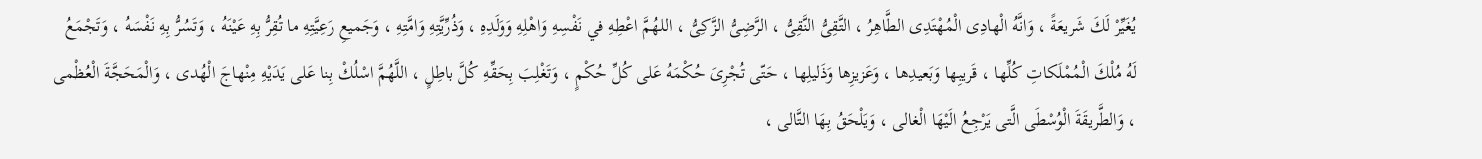يُغَيِّرْ لَكَ شَريعَةً ، وَانَّهُ الْهادِى الْمُهْتَدِى الطَّاهِرُ ، التَّقِىُّ النَّقِىُّ ، الرَّضِىُّ الزَّكِىُّ ، اللهُمَّ اعْطِهِ في نَفْسِهِ وَاهْلِهِ وَوَلَدِهِ ، وَذُرِّيَّتِهِ وَامَّتِهِ ، وَجَميعِ رَعِيَّتِهِ ما تُقِرُّ بِهِ عَيْنَهُ ، وَتَسُرُّ بِهِ نَفْسَهُ ، وَتَجْمَعُ لَهُ مُلْكَ الْمُمْلَكاتِ كُلِّها ، قَريبِها وَبَعيدِها ، وَعَزيزِها وَذَليلِها ، حَتّى تُجْرِىَ حُكْمَهُ عَلى كُلِّ حُكْمٍ ، وَتَغْلِبَ بِحَقِّهِ كُلَّ باطِلٍ ، اللَّهُمَّ اسْلُكْ بِنا عَلى يَدَيْهِ مِنْهاجَ الْهُدى ، وَالْمَحَجَّةَ الْعُظْمى ، وَالطَّريقَةَ الْوُسْطَى الَّتى يَرْجِعُ الَيْهَا الْغالى ، وَيَلْحَقُ بِهَا التَّالى ،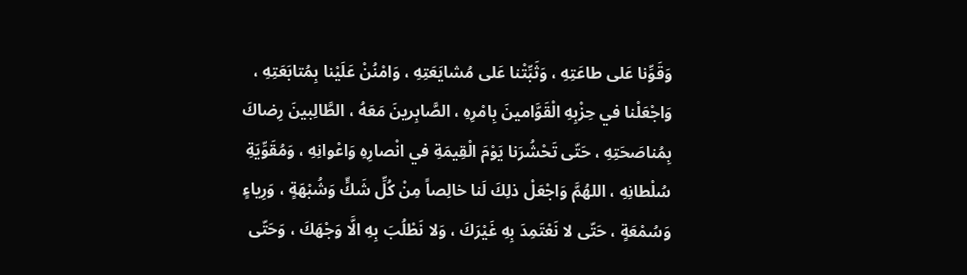وَقَوِّنا عَلى طاعَتِهِ ، وَثَبِّتْنا عَلى مُشايَعَتِهِ ، وَامْنُنْ عَلَيْنا بِمُتابَعَتِهِ ، وَاجْعَلْنا في حِزْبِهِ الْقَوَّامينَ بِامْرِهِ ، الصَّابِرينَ مَعَهُ ، الطَّالِبينَ رِضاكَ بِمُناصَحَتِهِ ، حَتّى تَحْشُرَنا يَوْمَ الْقِيمَةِ في انْصارِهِ وَاعْوانِهِ ، وَمُقَوِّيَةِ سُلْطانِهِ ، اللهُمَّ وَاجْعَلْ ذلِكَ لَنا خالِصاً مِنْ كُلِّ شَكٍّ وَشُبْهَةٍ ، وَرِياءٍ وَسُمْعَةٍ ، حَتّى لا نَعْتَمِدَ بِهِ غَيْرَكَ ، وَلا نَطْلُبَ بِهِ الَّا وَجْهَكَ ، وَحَتّى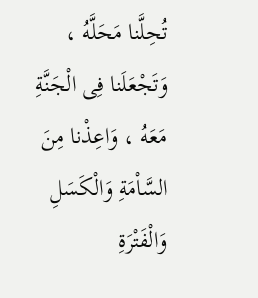تُحِلَّنا مَحَلَّهُ ، وَتَجْعَلَنا فِى الْجَنَّةِ مَعَهُ ، وَاعِذْنا مِنَ السَّاْمَةِ وَالْكَسَلِ وَالْفَتْرَةِ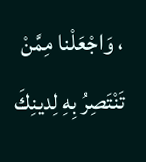، وَاجْعَلْنا مِمَّنْ تَنْتَصِرُ بِهِ لِدينِكَ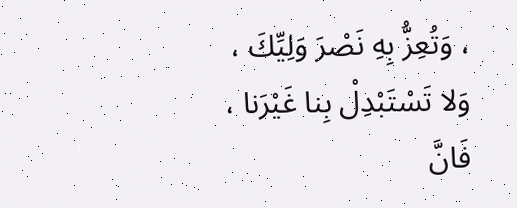، وَتُعِزُّ بِهِ نَصْرَ وَلِيِّكَ ، وَلا تَسْتَبْدِلْ بِنا غَيْرَنا ، فَانَّ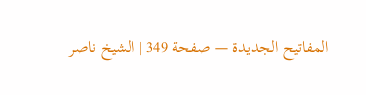المفاتيح الجديدة — صفحة 349 | الشيخ ناصر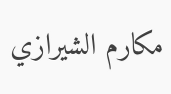مكارم الشيرازي